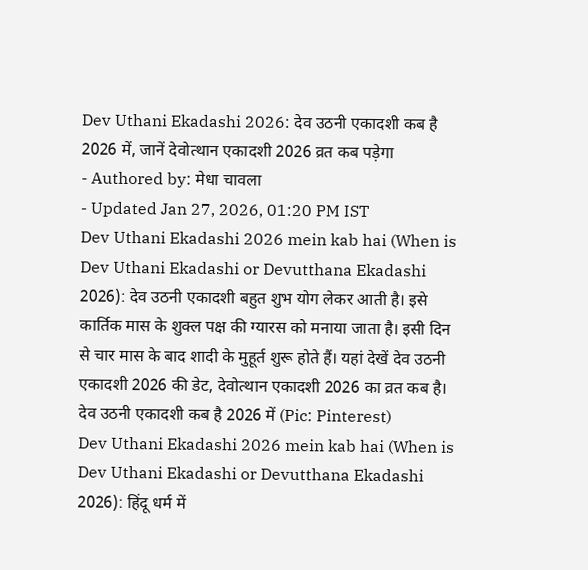Dev Uthani Ekadashi 2026: देव उठनी एकादशी कब है 2026 में, जानें देवोत्थान एकादशी 2026 व्रत कब पड़ेगा
- Authored by: मेधा चावला
- Updated Jan 27, 2026, 01:20 PM IST
Dev Uthani Ekadashi 2026 mein kab hai (When is Dev Uthani Ekadashi or Devutthana Ekadashi 2026): देव उठनी एकादशी बहुत शुभ योग लेकर आती है। इसे कार्तिक मास के शुक्ल पक्ष की ग्यारस को मनाया जाता है। इसी दिन से चार मास के बाद शादी के मुहूर्त शुरू होते हैं। यहां देखें देव उठनी एकादशी 2026 की डेट, देवोत्थान एकादशी 2026 का व्रत कब है।
देव उठनी एकादशी कब है 2026 में (Pic: Pinterest)
Dev Uthani Ekadashi 2026 mein kab hai (When is Dev Uthani Ekadashi or Devutthana Ekadashi 2026): हिंदू धर्म में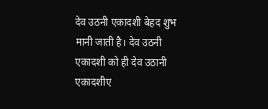देव उठनी एकादशी बेहद शुभ मानी जाती है। देव उठनी एकादशी को ही देव उठानी एकादशीए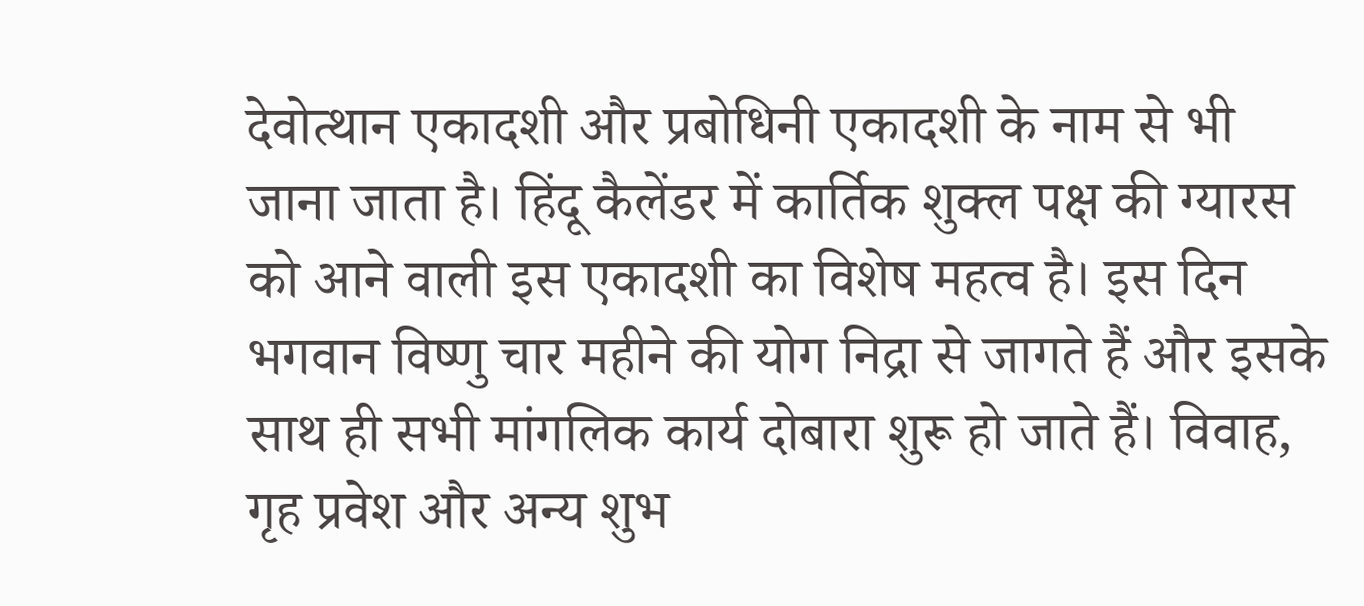देवोत्थान एकादशी और प्रबोधिनी एकादशी के नाम से भी जाना जाता है। हिंदू कैलेंडर में कार्तिक शुक्ल पक्ष की ग्यारस को आने वाली इस एकादशी का विशेष महत्व है। इस दिन भगवान विष्णु चार महीने की योग निद्रा से जागते हैं और इसके साथ ही सभी मांगलिक कार्य दोबारा शुरू हो जाते हैं। विवाह, गृह प्रवेश और अन्य शुभ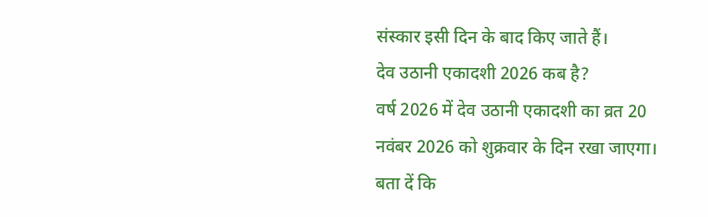संस्कार इसी दिन के बाद किए जाते हैं।
देव उठानी एकादशी 2026 कब है?
वर्ष 2026 में देव उठानी एकादशी का व्रत 20 नवंबर 2026 को शुक्रवार के दिन रखा जाएगा। बता दें कि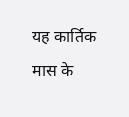यह कार्तिक मास के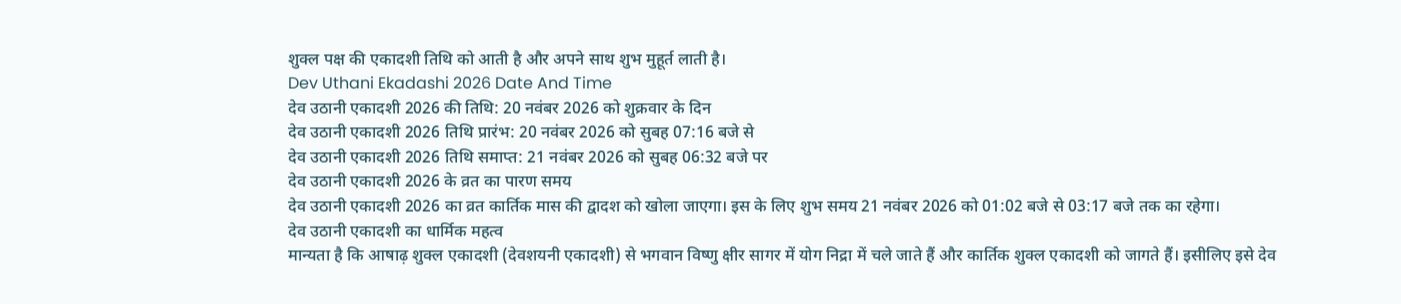शुक्ल पक्ष की एकादशी तिथि को आती है और अपने साथ शुभ मुहूर्त लाती है।
Dev Uthani Ekadashi 2026 Date And Time
देव उठानी एकादशी 2026 की तिथि: 20 नवंबर 2026 को शुक्रवार के दिन
देव उठानी एकादशी 2026 तिथि प्रारंभ: 20 नवंबर 2026 को सुबह 07:16 बजे से
देव उठानी एकादशी 2026 तिथि समाप्त: 21 नवंबर 2026 को सुबह 06:32 बजे पर
देव उठानी एकादशी 2026 के व्रत का पारण समय
देव उठानी एकादशी 2026 का व्रत कार्तिक मास की द्वादश को खोला जाएगा। इस के लिए शुभ समय 21 नवंबर 2026 को 01:02 बजे से 03:17 बजे तक का रहेगा।
देव उठानी एकादशी का धार्मिक महत्व
मान्यता है कि आषाढ़ शुक्ल एकादशी (देवशयनी एकादशी) से भगवान विष्णु क्षीर सागर में योग निद्रा में चले जाते हैं और कार्तिक शुक्ल एकादशी को जागते हैं। इसीलिए इसे देव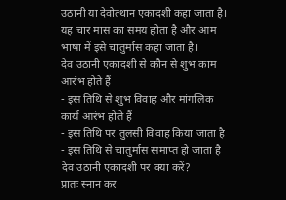उठानी या देवोत्थान एकादशी कहा जाता है। यह चार मास का समय होता है और आम भाषा में इसे चातुर्मास कहा जाता है।
देव उठानी एकादशी से कौन से शुभ काम आरंभ होते हैं
- इस तिथि से शुभ विवाह और मांगलिक कार्य आरंभ होते हैं
- इस तिथि पर तुलसी विवाह किया जाता है
- इस तिथि से चातुर्मास समाप्त हो जाता है
देव उठानी एकादशी पर क्या करें?
प्रातः स्नान कर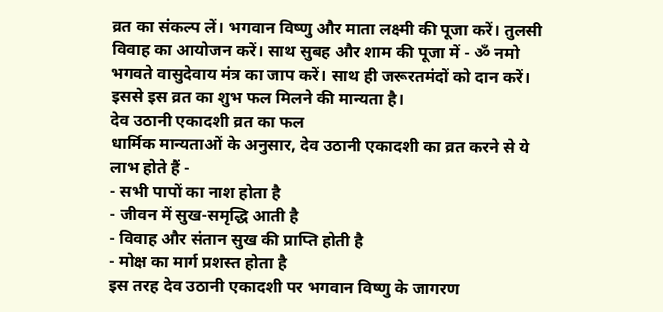व्रत का संकल्प लें। भगवान विष्णु और माता लक्ष्मी की पूजा करें। तुलसी विवाह का आयोजन करें। साथ सुबह और शाम की पूजा में - ॐ नमो भगवते वासुदेवाय मंत्र का जाप करें। साथ ही जरूरतमंदों को दान करें। इससे इस व्रत का शुभ फल मिलने की मान्यता है।
देव उठानी एकादशी व्रत का फल
धार्मिक मान्यताओं के अनुसार, देव उठानी एकादशी का व्रत करने से ये लाभ होते हैं -
- सभी पापों का नाश होता है
- जीवन में सुख-समृद्धि आती है
- विवाह और संतान सुख की प्राप्ति होती है
- मोक्ष का मार्ग प्रशस्त होता है
इस तरह देव उठानी एकादशी पर भगवान विष्णु के जागरण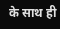के साथ ही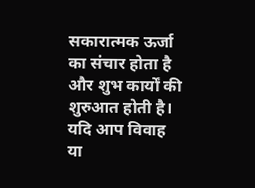सकारात्मक ऊर्जा का संचार होता है और शुभ कार्यों की शुरुआत होती है। यदि आप विवाह या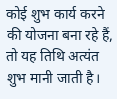कोई शुभ कार्य करने की योजना बना रहे हैं, तो यह तिथि अत्यंत शुभ मानी जाती है।